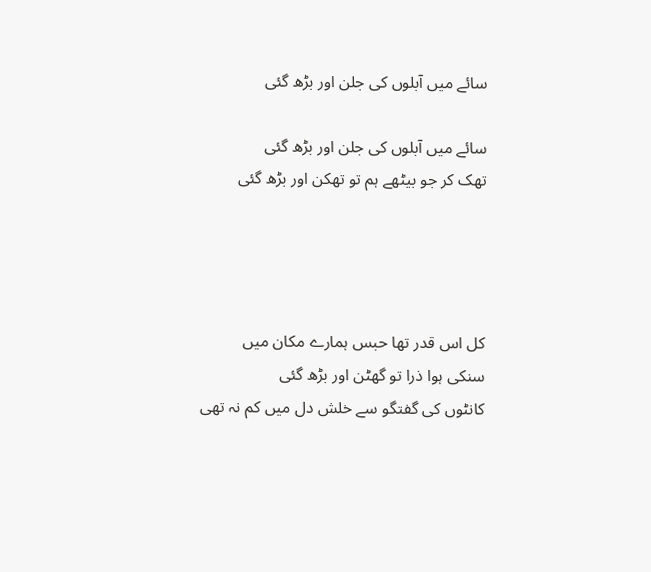سائے میں آبلوں کی جلن اور بڑھ گئی

سائے میں آبلوں کی جلن اور بڑھ گئی
تھک کر جو بیٹھے ہم تو تھکن اور بڑھ گئی




کل اس قدر تھا حبس ہمارے مکان میں
سنکی ہوا ذرا تو گھٹن اور بڑھ گئی
کانٹوں کی گفتگو سے خلش دل میں کم نہ تھی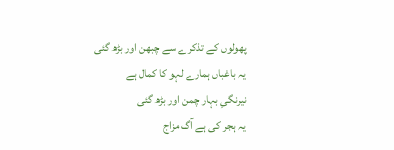پھولوں کے تذکرے سے چبھن اور بڑھ گئی
یہ باغباں ہمارے لہو کا کمال ہے
نیرنگیِ بہار چمن اور بڑھ گئی
یہ ہجر کی ہے آگ مزاج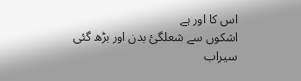اس کا اور ہے
اشکوں سے شعلگیٔ بدن اور بڑھ گئی
سیراب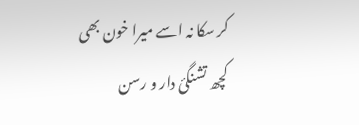کر سکا نہ اسے میرا خون بھی
کچھ تشنگئ دار و رسن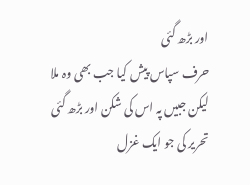اور بڑھ گئی
حرف سپاس پیش کیا جب بھی وہ ملا
لیکن جبیں پہ اس کی شکن اور بڑھ گئی
تحریر کی جو ایک غزل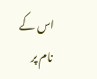اس کے نام پر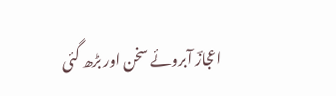اعجازؔ آبروئے سخن اور بڑھ گئی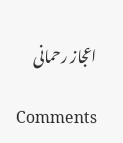اعجاز رحمانی

Comments